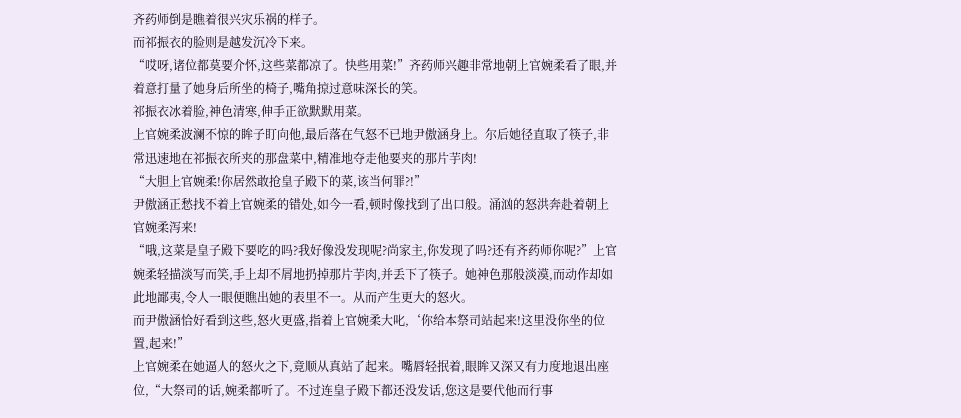齐药师倒是瞧着很兴灾乐祸的样子。
而祁振衣的脸则是越发沉冷下来。
“哎呀,诸位都莫要介怀,这些菜都凉了。快些用菜!”齐药师兴趣非常地朝上官婉柔看了眼,并着意打量了她身后所坐的椅子,嘴角掠过意味深长的笑。
祁振衣冰着脸,神色清寒,伸手正欲默默用菜。
上官婉柔波澜不惊的眸子盯向他,最后落在气怒不已地尹傲涵身上。尔后她径直取了筷子,非常迅速地在祁振衣所夹的那盘菜中,精准地夺走他要夹的那片芋肉!
“大胆上官婉柔!你居然敢抢皇子殿下的菜,该当何罪?!”
尹傲涵正愁找不着上官婉柔的错处,如今一看,顿时像找到了出口般。涌汹的怒洪奔赴着朝上官婉柔泻来!
“哦,这菜是皇子殿下要吃的吗?我好像没发现呢?尚家主,你发现了吗?还有齐药师你呢?”上官婉柔轻描淡写而笑,手上却不屑地扔掉那片芋肉,并丢下了筷子。她神色那般淡漠,而动作却如此地鄙夷,令人一眼便瞧出她的表里不一。从而产生更大的怒火。
而尹傲涵恰好看到这些,怒火更盛,指着上官婉柔大叱,‘你给本祭司站起来!这里没你坐的位置,起来!”
上官婉柔在她逼人的怒火之下,竟顺从真站了起来。嘴唇轻抿着,眼眸又深又有力度地退出座位,“大祭司的话,婉柔都听了。不过连皇子殿下都还没发话,您这是要代他而行事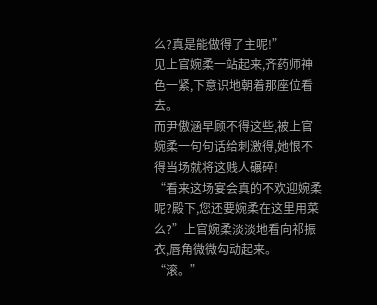么?真是能做得了主呢!”
见上官婉柔一站起来,齐药师神色一紧,下意识地朝着那座位看去。
而尹傲涵早顾不得这些,被上官婉柔一句句话给刺激得,她恨不得当场就将这贱人碾碎!
“看来这场宴会真的不欢迎婉柔呢?殿下,您还要婉柔在这里用菜么?”上官婉柔淡淡地看向祁振衣,唇角微微勾动起来。
“滚。”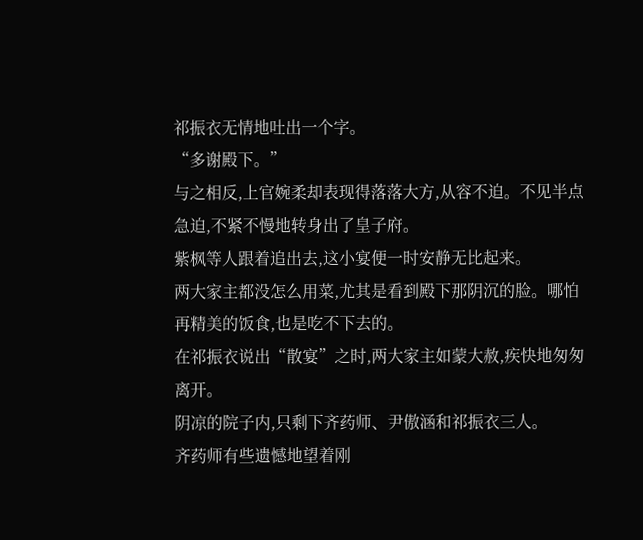祁振衣无情地吐出一个字。
“多谢殿下。”
与之相反,上官婉柔却表现得落落大方,从容不迫。不见半点急迫,不紧不慢地转身出了皇子府。
紫枫等人跟着追出去,这小宴便一时安静无比起来。
两大家主都没怎么用菜,尤其是看到殿下那阴沉的脸。哪怕再精美的饭食,也是吃不下去的。
在祁振衣说出“散宴”之时,两大家主如蒙大赦,疾快地匆匆离开。
阴凉的院子内,只剩下齐药师、尹傲涵和祁振衣三人。
齐药师有些遗憾地望着刚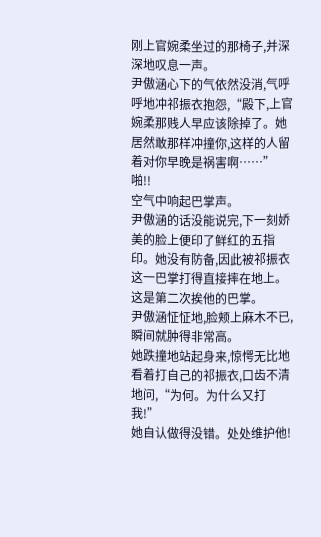刚上官婉柔坐过的那椅子,并深深地叹息一声。
尹傲涵心下的气依然没消,气呼呼地冲祁振衣抱怨,“殿下,上官婉柔那贱人早应该除掉了。她居然敢那样冲撞你,这样的人留着对你早晚是祸害啊……”
啪!!
空气中响起巴掌声。
尹傲涵的话没能说完,下一刻娇美的脸上便印了鲜红的五指印。她没有防备,因此被祁振衣这一巴掌打得直接摔在地上。
这是第二次挨他的巴掌。
尹傲涵怔怔地,脸颊上麻木不已,瞬间就肿得非常高。
她跌撞地站起身来,惊愕无比地看着打自己的祁振衣,口齿不清地问,“为何。为什么又打我!”
她自认做得没错。处处维护他!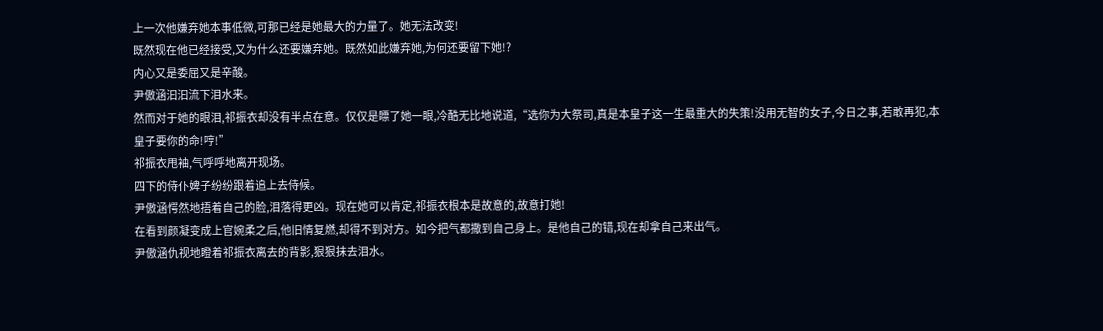上一次他嫌弃她本事低微,可那已经是她最大的力量了。她无法改变!
既然现在他已经接受,又为什么还要嫌弃她。既然如此嫌弃她,为何还要留下她!?
内心又是委屈又是辛酸。
尹傲涵汩汩流下泪水来。
然而对于她的眼泪,祁振衣却没有半点在意。仅仅是瞟了她一眼,冷酷无比地说道,“选你为大祭司,真是本皇子这一生最重大的失策!没用无智的女子,今日之事,若敢再犯,本皇子要你的命!哼!”
祁振衣甩袖,气呼呼地离开现场。
四下的侍仆婢子纷纷跟着追上去侍候。
尹傲涵愕然地捂着自己的脸,泪落得更凶。现在她可以肯定,祁振衣根本是故意的,故意打她!
在看到颜凝变成上官婉柔之后,他旧情复燃,却得不到对方。如今把气都撒到自己身上。是他自己的错,现在却拿自己来出气。
尹傲涵仇视地瞪着祁振衣离去的背影,狠狠抹去泪水。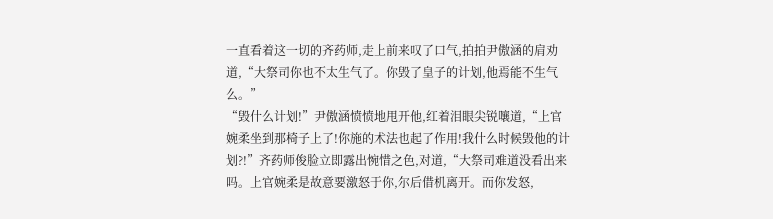一直看着这一切的齐药师,走上前来叹了口气,拍拍尹傲涵的肩劝道,“大祭司你也不太生气了。你毁了皇子的计划,他焉能不生气么。”
“毁什么计划!”尹傲涵愤愤地甩开他,红着泪眼尖锐嚷道,“上官婉柔坐到那椅子上了!你施的术法也起了作用!我什么时候毁他的计划?!”齐药师俊脸立即露出惋惜之色,对道,“大祭司难道没看出来吗。上官婉柔是故意要激怒于你,尔后借机离开。而你发怒,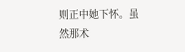则正中她下怀。虽然那术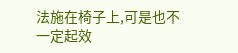法施在椅子上,可是也不一定起效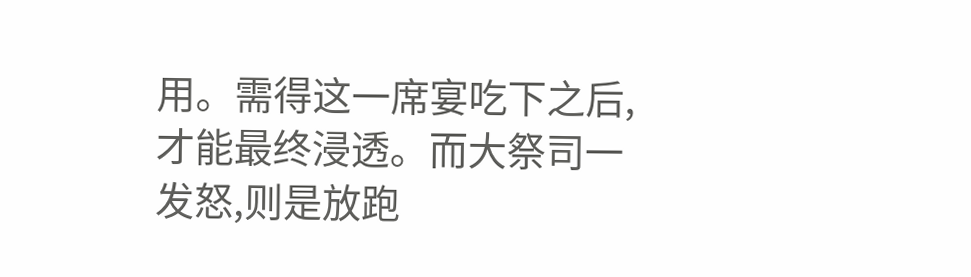用。需得这一席宴吃下之后,才能最终浸透。而大祭司一发怒,则是放跑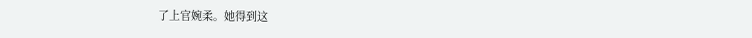了上官婉柔。她得到这